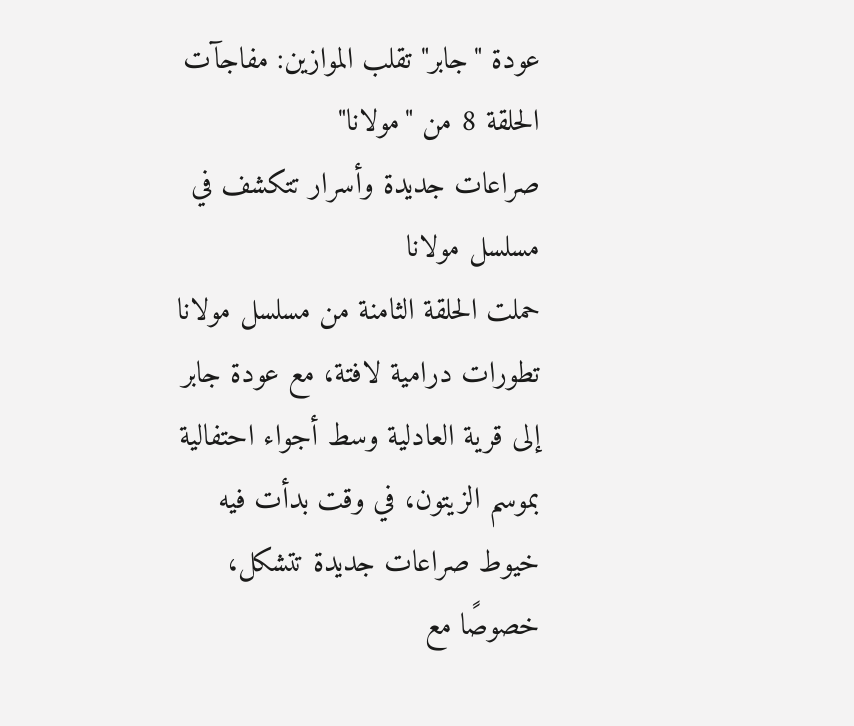عودة "جابر" تقلب الموازين: مفاجآت الحلقة 8 من "مولانا"
صراعات جديدة وأسرار تتكشف في مسلسل مولانا
حملت الحلقة الثامنة من مسلسل مولانا تطورات درامية لافتة، مع عودة جابر إلى قرية العادلية وسط أجواء احتفالية بموسم الزيتون، في وقت بدأت فيه خيوط صراعات جديدة تتشكل، خصوصًا مع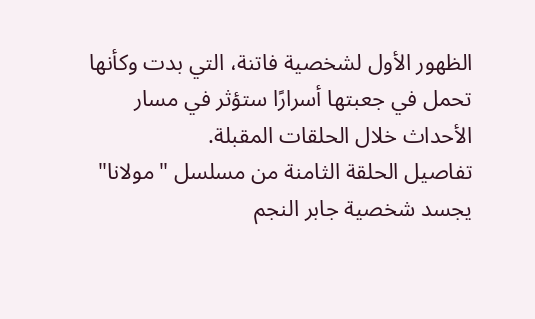الظهور الأول لشخصية فاتنة، التي بدت وكأنها تحمل في جعبتها أسرارًا ستؤثر في مسار الأحداث خلال الحلقات المقبلة.
تفاصيل الحلقة الثامنة من مسلسل "مولانا"
يجسد شخصية جابر النجم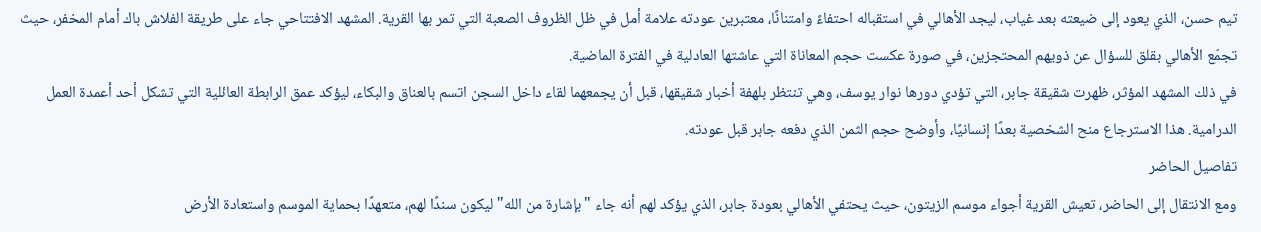تيم حسن، الذي يعود إلى ضيعته بعد غياب، ليجد الأهالي في استقباله احتفاءً وامتنانًا، معتبرين عودته علامة أمل في ظل الظروف الصعبة التي تمر بها القرية. المشهد الافتتاحي جاء على طريقة الفلاش باك أمام المخفر، حيث تجمّع الأهالي بقلق للسؤال عن ذويهم المحتجزين، في صورة عكست حجم المعاناة التي عاشتها العادلية في الفترة الماضية.
في ذلك المشهد المؤثر، ظهرت شقيقة جابر، التي تؤدي دورها نوار يوسف، وهي تنتظر بلهفة أخبار شقيقها، قبل أن يجمعهما لقاء داخل السجن اتسم بالعناق والبكاء، ليؤكد عمق الرابطة العائلية التي تشكل أحد أعمدة العمل الدرامية. هذا الاسترجاع منح الشخصية بعدًا إنسانيًا، وأوضح حجم الثمن الذي دفعه جابر قبل عودته.
تفاصيل الحاضر
ومع الانتقال إلى الحاضر، تعيش القرية أجواء موسم الزيتون، حيث يحتفي الأهالي بعودة جابر، الذي يؤكد لهم أنه جاء "بإشارة من الله" ليكون سندًا لهم، متعهدًا بحماية الموسم واستعادة الأرض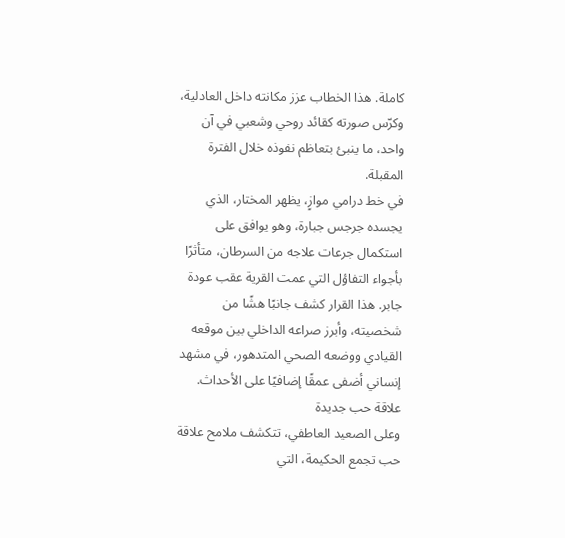كاملة. هذا الخطاب عزز مكانته داخل العادلية، وكرّس صورته كقائد روحي وشعبي في آن واحد، ما ينبئ بتعاظم نفوذه خلال الفترة المقبلة.
في خط درامي موازٍ، يظهر المختار، الذي يجسده جرجس جبارة، وهو يوافق على استكمال جرعات علاجه من السرطان، متأثرًا بأجواء التفاؤل التي عمت القرية عقب عودة جابر. هذا القرار كشف جانبًا هشًا من شخصيته، وأبرز صراعه الداخلي بين موقعه القيادي ووضعه الصحي المتدهور، في مشهد إنساني أضفى عمقًا إضافيًا على الأحداث.
علاقة حب جديدة
وعلى الصعيد العاطفي، تتكشف ملامح علاقة حب تجمع الحكيمة، التي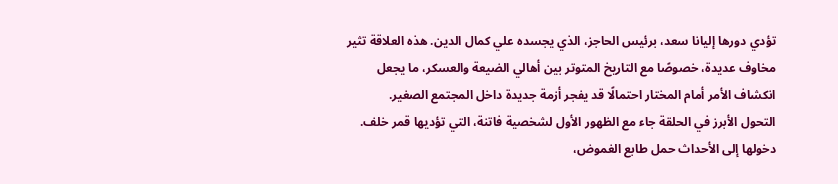تؤدي دورها إليانا سعد، برئيس الحاجز، الذي يجسده علي كمال الدين. هذه العلاقة تثير مخاوف عديدة، خصوصًا مع التاريخ المتوتر بين أهالي الضيعة والعسكر، ما يجعل انكشاف الأمر أمام المختار احتمالًا قد يفجر أزمة جديدة داخل المجتمع الصغير.
التحول الأبرز في الحلقة جاء مع الظهور الأول لشخصية فاتنة، التي تؤديها قمر خلف. دخولها إلى الأحداث حمل طابع الغموض،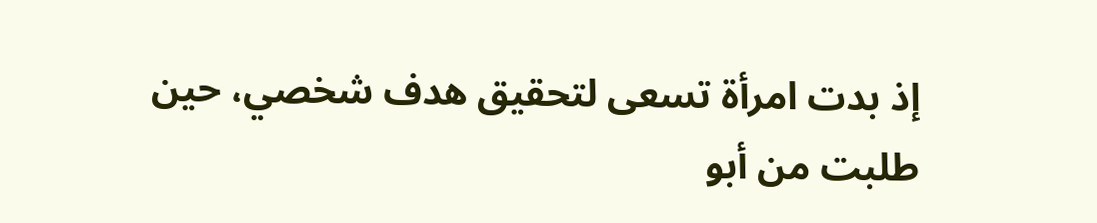إذ بدت امرأة تسعى لتحقيق هدف شخصي، حين طلبت من أبو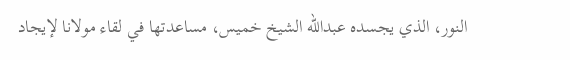النور، الذي يجسده عبدالله الشيخ خميس، مساعدتها في لقاء مولانا لإيجاد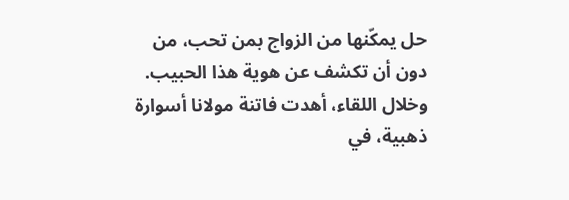حل يمكّنها من الزواج بمن تحب، من دون أن تكشف عن هوية هذا الحبيب.
وخلال اللقاء، أهدت فاتنة مولانا أسوارة ذهبية، في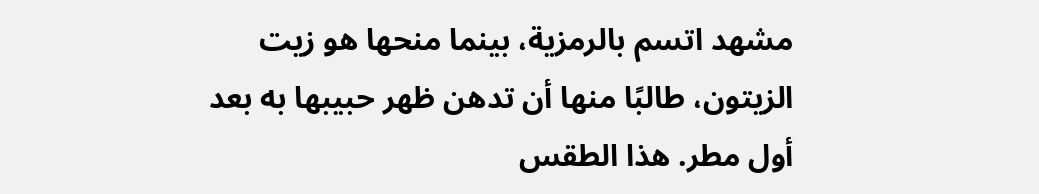مشهد اتسم بالرمزية، بينما منحها هو زيت الزيتون، طالبًا منها أن تدهن ظهر حبيبها به بعد أول مطر. هذا الطقس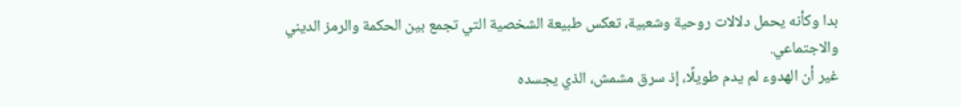بدا وكأنه يحمل دلالات روحية وشعبية، تعكس طبيعة الشخصية التي تجمع بين الحكمة والرمز الديني والاجتماعي.
غير أن الهدوء لم يدم طويلًا، إذ سرق مشمش، الذي يجسده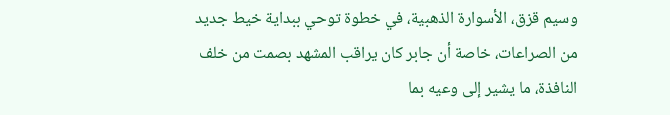وسيم قزق، الأسوارة الذهبية، في خطوة توحي ببداية خيط جديد من الصراعات، خاصة أن جابر كان يراقب المشهد بصمت من خلف النافذة، ما يشير إلى وعيه بما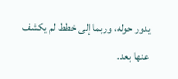يدور حوله، وربما إلى خطط لم يكشف عنها بعد.